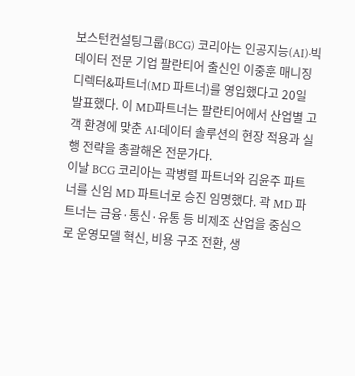보스턴컨설팅그룹(BCG) 코리아는 인공지능(AI)·빅데이터 전문 기업 팔란티어 출신인 이중훈 매니징디렉터&파트너(MD 파트너)를 영입했다고 20일 발표했다. 이 MD파트너는 팔란티어에서 산업별 고객 환경에 맞춘 AI·데이터 솔루션의 현장 적용과 실행 전략을 총괄해온 전문가다.
이날 BCG 코리아는 곽병렬 파트너와 김윤주 파트너를 신임 MD 파트너로 승진 임명했다. 곽 MD 파트너는 금융·통신·유통 등 비제조 산업을 중심으로 운영모델 혁신, 비용 구조 전환, 생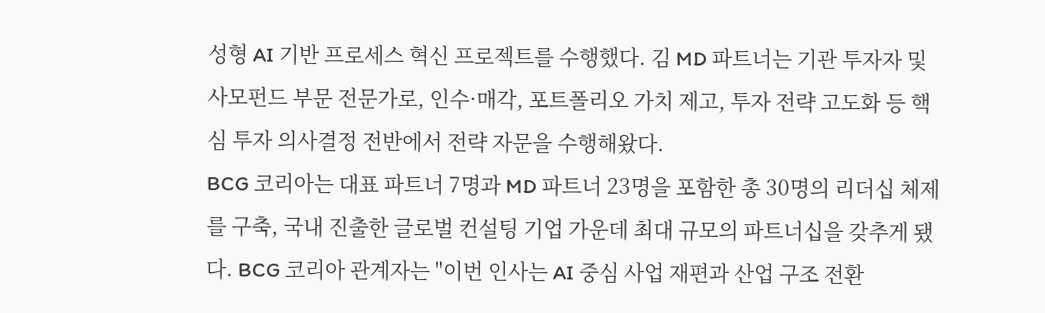성형 AI 기반 프로세스 혁신 프로젝트를 수행했다. 김 MD 파트너는 기관 투자자 및 사모펀드 부문 전문가로, 인수·매각, 포트폴리오 가치 제고, 투자 전략 고도화 등 핵심 투자 의사결정 전반에서 전략 자문을 수행해왔다.
BCG 코리아는 대표 파트너 7명과 MD 파트너 23명을 포함한 총 30명의 리더십 체제를 구축, 국내 진출한 글로벌 컨설팅 기업 가운데 최대 규모의 파트너십을 갖추게 됐다. BCG 코리아 관계자는 "이번 인사는 AI 중심 사업 재편과 산업 구조 전환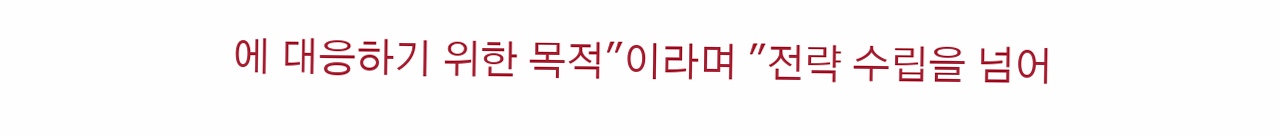에 대응하기 위한 목적"이라며 "전략 수립을 넘어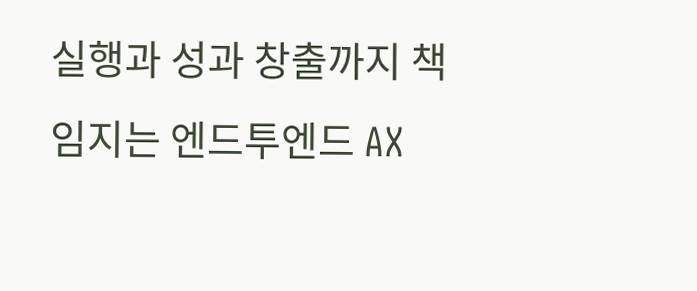실행과 성과 창출까지 책임지는 엔드투엔드 AX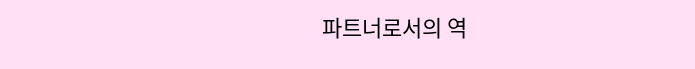파트너로서의 역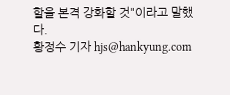할을 본격 강화할 것"이라고 말했다.
황정수 기자 hjs@hankyung.com